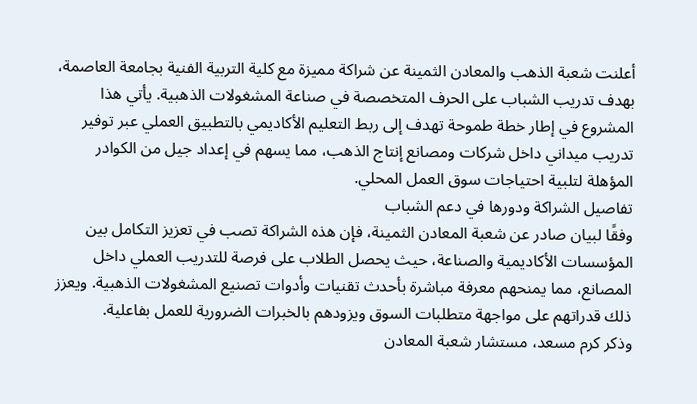أعلنت شعبة الذهب والمعادن الثمينة عن شراكة مميزة مع كلية التربية الفنية بجامعة العاصمة، بهدف تدريب الشباب على الحرف المتخصصة في صناعة المشغولات الذهبية. يأتي هذا المشروع في إطار خطة طموحة تهدف إلى ربط التعليم الأكاديمي بالتطبيق العملي عبر توفير تدريب ميداني داخل شركات ومصانع إنتاج الذهب، مما يسهم في إعداد جيل من الكوادر المؤهلة لتلبية احتياجات سوق العمل المحلي.
تفاصيل الشراكة ودورها في دعم الشباب
وفقًا لبيان صادر عن شعبة المعادن الثمينة، فإن هذه الشراكة تصب في تعزيز التكامل بين المؤسسات الأكاديمية والصناعة، حيث يحصل الطلاب على فرصة للتدريب العملي داخل المصانع، مما يمنحهم معرفة مباشرة بأحدث تقنيات وأدوات تصنيع المشغولات الذهبية. ويعزز ذلك قدراتهم على مواجهة متطلبات السوق ويزودهم بالخبرات الضرورية للعمل بفاعلية.
وذكر كرم مسعد، مستشار شعبة المعادن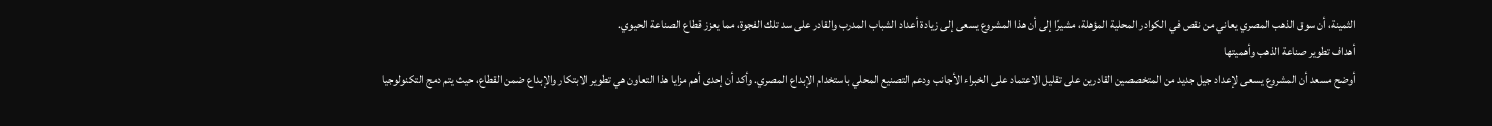الثمينة، أن سوق الذهب المصري يعاني من نقص في الكوادر المحلية المؤهلة، مشيرًا إلى أن هذا المشروع يسعى إلى زيادة أعداد الشباب المدرب والقادر على سد تلك الفجوة، مما يعزز قطاع الصناعة الحيوي.
أهداف تطوير صناعة الذهب وأهميتها
أوضح مسعد أن المشروع يسعى لإعداد جيل جديد من المتخصصين القادرين على تقليل الاعتماد على الخبراء الأجانب ودعم التصنيع المحلي باستخدام الإبداع المصري. وأكد أن إحدى أهم مزايا هذا التعاون هي تطوير الابتكار والإبداع ضمن القطاع، حيث يتم دمج التكنولوجيا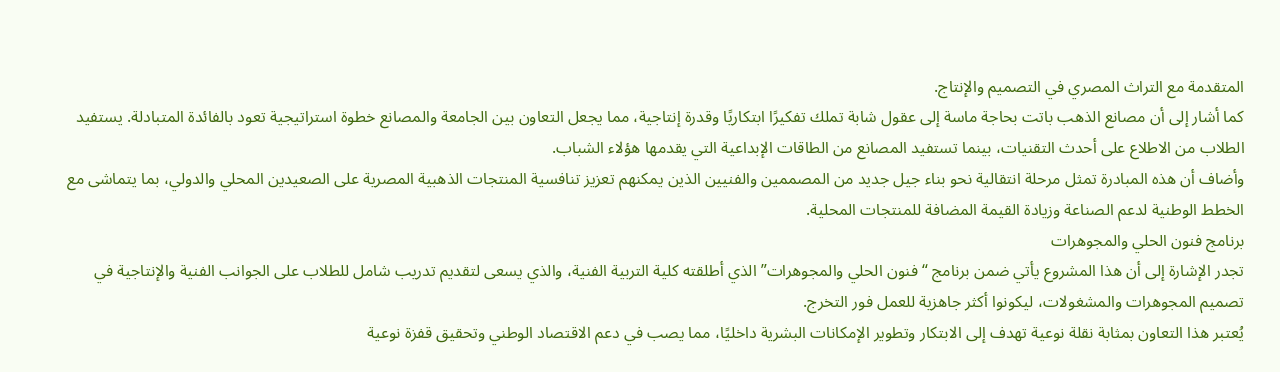المتقدمة مع التراث المصري في التصميم والإنتاج.
كما أشار إلى أن مصانع الذهب باتت بحاجة ماسة إلى عقول شابة تملك تفكيرًا ابتكاريًا وقدرة إنتاجية، مما يجعل التعاون بين الجامعة والمصانع خطوة استراتيجية تعود بالفائدة المتبادلة. يستفيد الطلاب من الاطلاع على أحدث التقنيات، بينما تستفيد المصانع من الطاقات الإبداعية التي يقدمها هؤلاء الشباب.
وأضاف أن هذه المبادرة تمثل مرحلة انتقالية نحو بناء جيل جديد من المصممين والفنيين الذين يمكنهم تعزيز تنافسية المنتجات الذهبية المصرية على الصعيدين المحلي والدولي، بما يتماشى مع الخطط الوطنية لدعم الصناعة وزيادة القيمة المضافة للمنتجات المحلية.
برنامج فنون الحلي والمجوهرات
تجدر الإشارة إلى أن هذا المشروع يأتي ضمن برنامج “فنون الحلي والمجوهرات” الذي أطلقته كلية التربية الفنية، والذي يسعى لتقديم تدريب شامل للطلاب على الجوانب الفنية والإنتاجية في تصميم المجوهرات والمشغولات، ليكونوا أكثر جاهزية للعمل فور التخرج.
يُعتبر هذا التعاون بمثابة نقلة نوعية تهدف إلى الابتكار وتطوير الإمكانات البشرية داخليًا، مما يصب في دعم الاقتصاد الوطني وتحقيق قفزة نوعية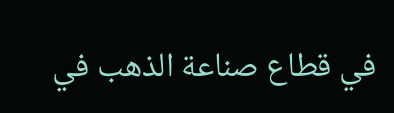في قطاع صناعة الذهب في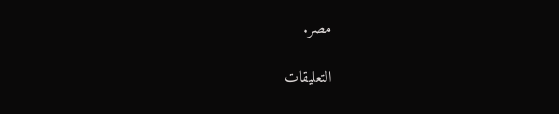مصر.

التعليقات